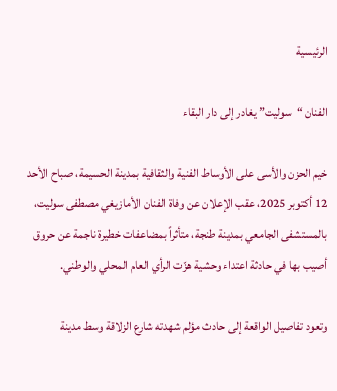الرئيسية

الفنان “سوليت” يغادر إلى دار البقاء

خيم الحزن والأسى على الأوساط الفنية والثقافية بمدينة الحسيمة، صباح الأحد 12 أكتوبر 2025، عقب الإعلان عن وفاة الفنان الأمازيغي مصطفى سوليت، بالمستشفى الجامعي بمدينة طنجة، متأثراً بمضاعفات خطيرة ناجمة عن حروق أصيب بها في حادثة اعتداء وحشية هزّت الرأي العام المحلي والوطني.

وتعود تفاصيل الواقعة إلى حادث مؤلم شهدته شارع الزلاقة وسط مدينة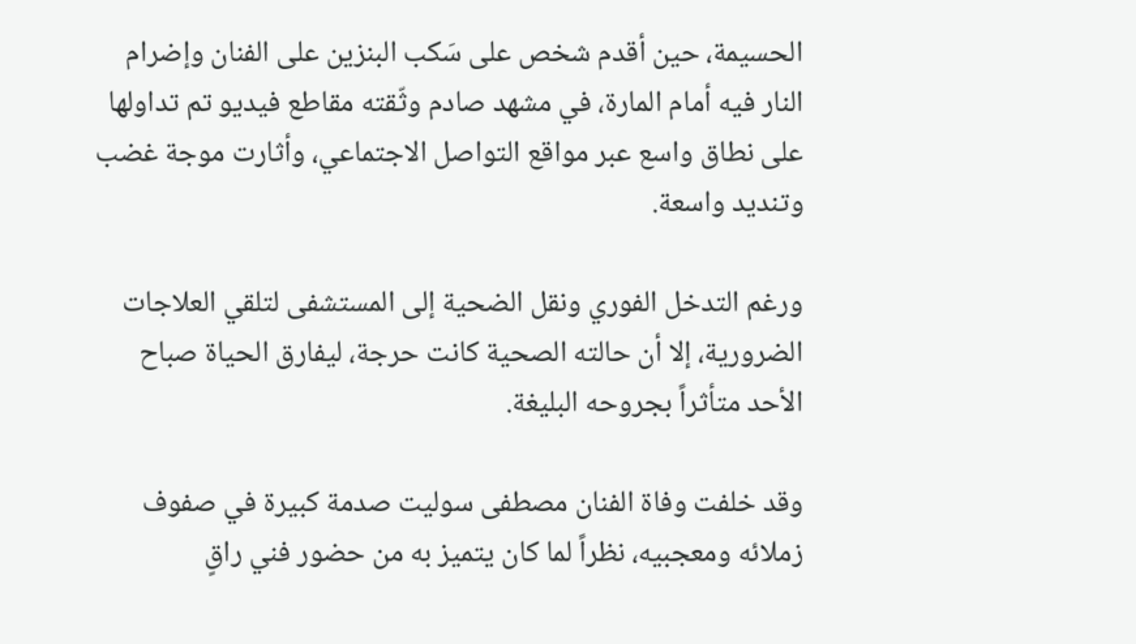الحسيمة، حين أقدم شخص على سَكب البنزين على الفنان وإضرام النار فيه أمام المارة، في مشهد صادم وثّقته مقاطع فيديو تم تداولها على نطاق واسع عبر مواقع التواصل الاجتماعي، وأثارت موجة غضب وتنديد واسعة.

ورغم التدخل الفوري ونقل الضحية إلى المستشفى لتلقي العلاجات الضرورية، إلا أن حالته الصحية كانت حرجة، ليفارق الحياة صباح الأحد متأثراً بجروحه البليغة.

وقد خلفت وفاة الفنان مصطفى سوليت صدمة كبيرة في صفوف زملائه ومعجبيه، نظراً لما كان يتميز به من حضور فني راقٍ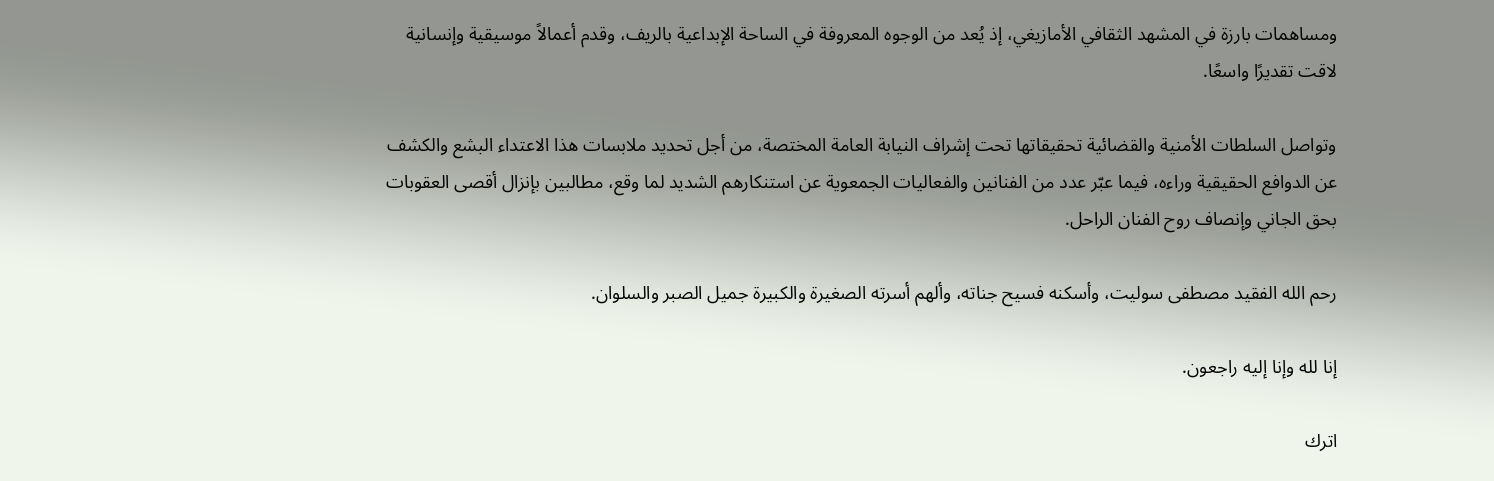ومساهمات بارزة في المشهد الثقافي الأمازيغي، إذ يُعد من الوجوه المعروفة في الساحة الإبداعية بالريف، وقدم أعمالاً موسيقية وإنسانية لاقت تقديرًا واسعًا.

وتواصل السلطات الأمنية والقضائية تحقيقاتها تحت إشراف النيابة العامة المختصة، من أجل تحديد ملابسات هذا الاعتداء البشع والكشف عن الدوافع الحقيقية وراءه، فيما عبّر عدد من الفنانين والفعاليات الجمعوية عن استنكارهم الشديد لما وقع، مطالبين بإنزال أقصى العقوبات بحق الجاني وإنصاف روح الفنان الراحل.

رحم الله الفقيد مصطفى سوليت، وأسكنه فسيح جناته، وألهم أسرته الصغيرة والكبيرة جميل الصبر والسلوان.

إنا لله وإنا إليه راجعون.

اترك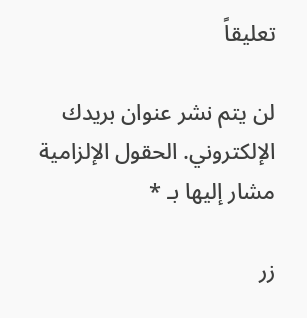تعليقاً

لن يتم نشر عنوان بريدك الإلكتروني. الحقول الإلزامية مشار إليها بـ *

زر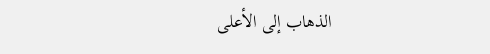الذهاب إلى الأعلى